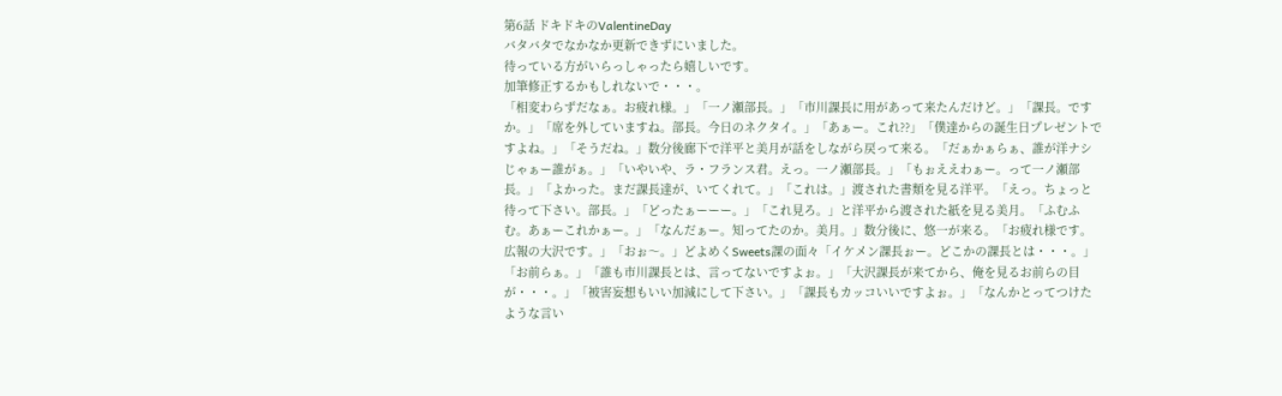第6話 ドキドキのValentineDay
バタバタでなかなか更新できずにいました。
待っている方がいらっしゃったら嬉しいです。
加筆修正するかもしれないで・・・。
「相変わらずだなぁ。お疲れ様。」「一ノ瀬部長。」「市川課長に用があって来たんだけど。」「課長。ですか。」「席を外していますね。部長。今日のネクタイ。」「あぁー。これ??」「僕達からの誕生日プレゼントですよね。」「そうだね。」数分後廊下で洋平と美月が話をしながら戻って来る。「だぁかぁらぁ、誰が洋ナシじゃぁー誰がぁ。」「いやいや、ラ・フランス君。えっ。一ノ瀬部長。」「もぉええわぁー。って一ノ瀬部長。」「よかった。まだ課長達が、いてくれて。」「これは。」渡された書類を見る洋平。「えっ。ちょっと待って下さい。部長。」「どったぁーーー。」「これ見ろ。」と洋平から渡された紙を見る美月。「ふむふむ。あぁーこれかぁー。」「なんだぁー。知ってたのか。美月。」数分後に、悠一が来る。「お疲れ様です。広報の大沢です。」「おぉ〜。」どよめくSweets課の面々「イケメン課長ぉー。どこかの課長とは・・・。」「お前らぁ。」「誰も市川課長とは、言ってないですよぉ。」「大沢課長が来てから、俺を見るお前らの目が・・・。」「被害妄想もいい加減にして下さい。」「課長もカッコいいですよぉ。」「なんかとってつけたような言い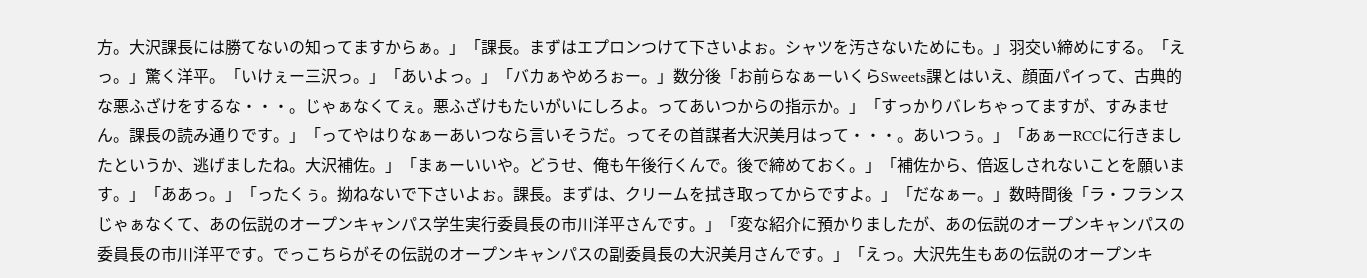方。大沢課長には勝てないの知ってますからぁ。」「課長。まずはエプロンつけて下さいよぉ。シャツを汚さないためにも。」羽交い締めにする。「えっ。」驚く洋平。「いけぇー三沢っ。」「あいよっ。」「バカぁやめろぉー。」数分後「お前らなぁーいくらSweets課とはいえ、顔面パイって、古典的な悪ふざけをするな・・・。じゃぁなくてぇ。悪ふざけもたいがいにしろよ。ってあいつからの指示か。」「すっかりバレちゃってますが、すみません。課長の読み通りです。」「ってやはりなぁーあいつなら言いそうだ。ってその首謀者大沢美月はって・・・。あいつぅ。」「あぁーRCCに行きましたというか、逃げましたね。大沢補佐。」「まぁーいいや。どうせ、俺も午後行くんで。後で締めておく。」「補佐から、倍返しされないことを願います。」「ああっ。」「ったくぅ。拗ねないで下さいよぉ。課長。まずは、クリームを拭き取ってからですよ。」「だなぁー。」数時間後「ラ・フランスじゃぁなくて、あの伝説のオープンキャンパス学生実行委員長の市川洋平さんです。」「変な紹介に預かりましたが、あの伝説のオープンキャンパスの委員長の市川洋平です。でっこちらがその伝説のオープンキャンパスの副委員長の大沢美月さんです。」「えっ。大沢先生もあの伝説のオープンキ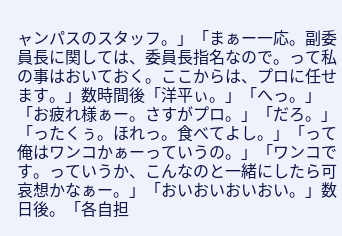ャンパスのスタッフ。」「まぁー一応。副委員長に関しては、委員長指名なので。って私の事はおいておく。ここからは、プロに任せます。」数時間後「洋平ぃ。」「へっ。」「お疲れ様ぁー。さすがプロ。」「だろ。」「ったくぅ。ほれっ。食べてよし。」「って俺はワンコかぁーっていうの。」「ワンコです。っていうか、こんなのと一緒にしたら可哀想かなぁー。」「おいおいおいおい。」数日後。「各自担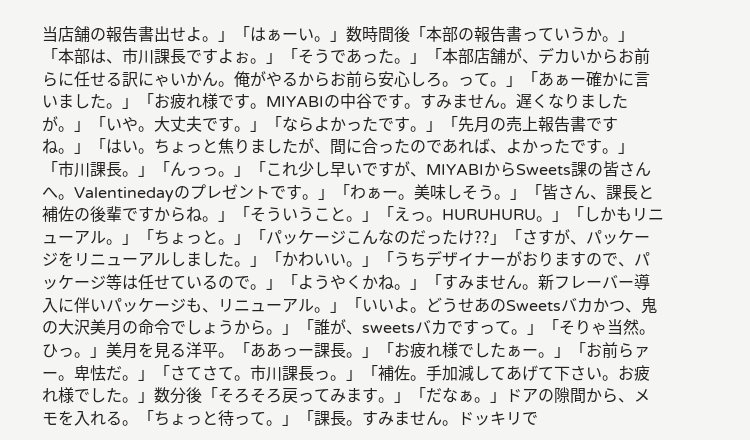当店舗の報告書出せよ。」「はぁーい。」数時間後「本部の報告書っていうか。」「本部は、市川課長ですよぉ。」「そうであった。」「本部店舗が、デカいからお前らに任せる訳にゃいかん。俺がやるからお前ら安心しろ。って。」「あぁー確かに言いました。」「お疲れ様です。MIYABIの中谷です。すみません。遅くなりましたが。」「いや。大丈夫です。」「ならよかったです。」「先月の売上報告書ですね。」「はい。ちょっと焦りましたが、間に合ったのであれば、よかったです。」「市川課長。」「んっっ。」「これ少し早いですが、MIYABIからSweets課の皆さんへ。Valentinedayのプレゼントです。」「わぁー。美味しそう。」「皆さん、課長と補佐の後輩ですからね。」「そういうこと。」「えっ。HURUHURU。」「しかもリニューアル。」「ちょっと。」「パッケージこんなのだったけ??」「さすが、パッケージをリニューアルしました。」「かわいい。」「うちデザイナーがおりますので、パッケージ等は任せているので。」「ようやくかね。」「すみません。新フレーバー導入に伴いパッケージも、リニューアル。」「いいよ。どうせあのSweetsバカかつ、鬼の大沢美月の命令でしょうから。」「誰が、sweetsバカですって。」「そりゃ当然。ひっ。」美月を見る洋平。「ああっー課長。」「お疲れ様でしたぁー。」「お前らァー。卑怯だ。」「さてさて。市川課長っ。」「補佐。手加減してあげて下さい。お疲れ様でした。」数分後「そろそろ戻ってみます。」「だなぁ。」ドアの隙間から、メモを入れる。「ちょっと待って。」「課長。すみません。ドッキリで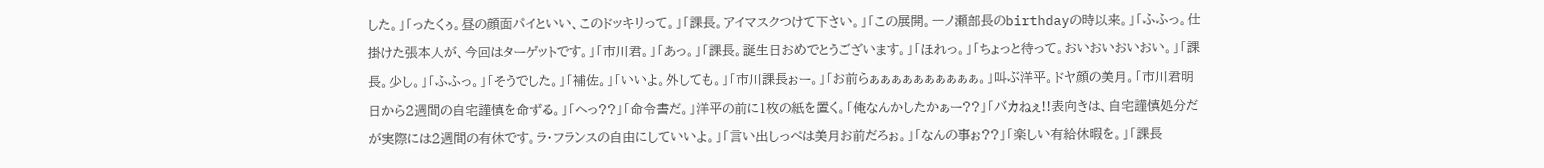した。」「ったくぅ。昼の顔面パイといい、このドッキリって。」「課長。アイマスクつけて下さい。」「この展開。一ノ瀬部長のbirthdayの時以来。」「ふふっ。仕掛けた張本人が、今回はターゲットです。」「市川君。」「あっ。」「課長。誕生日おめでとうございます。」「ほれっ。」「ちょっと待って。おいおいおいおい。」「課長。少し。」「ふふっ。」「そうでした。」「補佐。」「いいよ。外しても。」「市川課長ぉー。」「お前らぁぁぁぁぁぁぁぁぁぁ。」叫ぶ洋平。ドヤ顔の美月。「市川君明日から2週間の自宅謹慎を命ずる。」「へっ??」「命令書だ。」洋平の前に1枚の紙を置く。「俺なんかしたかぁー??」「バカねぇ!!表向きは、自宅謹慎処分だが実際には2週間の有休です。ラ・フランスの自由にしていいよ。」「言い出しっぺは美月お前だろぉ。」「なんの事ぉ??」「楽しい有給休暇を。」「課長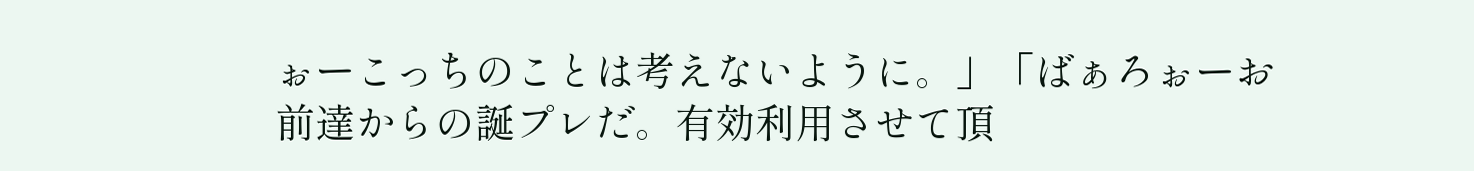ぉーこっちのことは考えないように。」「ばぁろぉーお前達からの誕プレだ。有効利用させて頂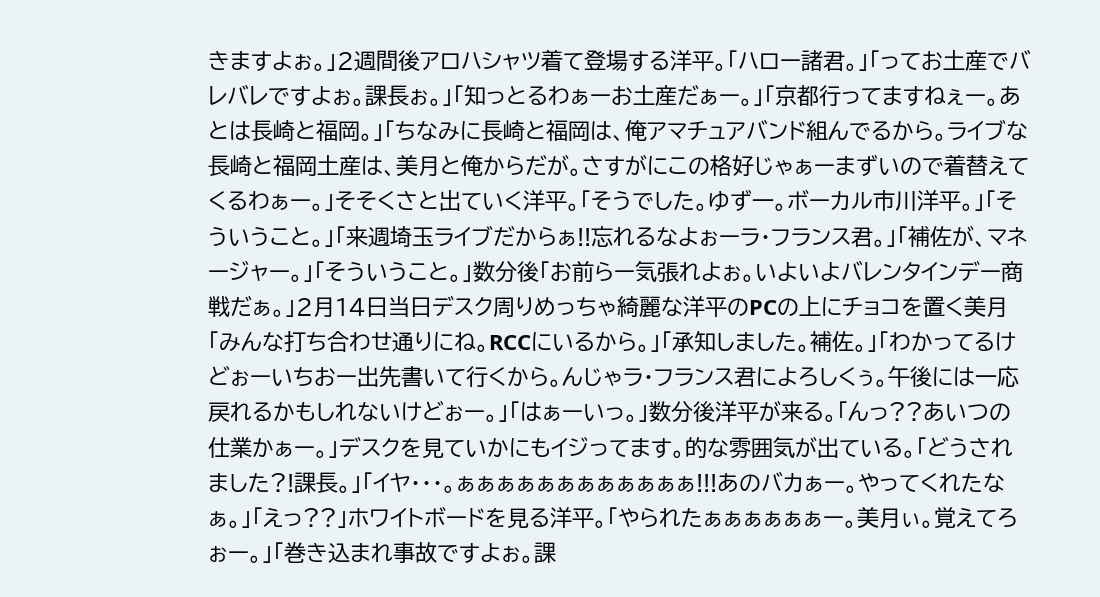きますよぉ。」2週間後アロハシャツ着て登場する洋平。「ハロー諸君。」「ってお土産でバレバレですよぉ。課長ぉ。」「知っとるわぁーお土産だぁー。」「京都行ってますねぇー。あとは長崎と福岡。」「ちなみに長崎と福岡は、俺アマチュアバンド組んでるから。ライブな長崎と福岡土産は、美月と俺からだが。さすがにこの格好じゃぁーまずいので着替えてくるわぁー。」そそくさと出ていく洋平。「そうでした。ゆず一。ボーカル市川洋平。」「そういうこと。」「来週埼玉ライブだからぁ!!忘れるなよぉーラ・フランス君。」「補佐が、マネージャー。」「そういうこと。」数分後「お前らー気張れよぉ。いよいよバレンタインデー商戦だぁ。」2月14日当日デスク周りめっちゃ綺麗な洋平のPCの上にチョコを置く美月「みんな打ち合わせ通りにね。RCCにいるから。」「承知しました。補佐。」「わかってるけどぉーいちおー出先書いて行くから。んじゃラ・フランス君によろしくぅ。午後には一応戻れるかもしれないけどぉー。」「はぁーいっ。」数分後洋平が来る。「んっ??あいつの仕業かぁー。」デスクを見ていかにもイジってます。的な雰囲気が出ている。「どうされました?!課長。」「イヤ・・・。ぁぁぁぁぁぁぁぁぁぁぁぁ!!!あのバカぁー。やってくれたなぁ。」「えっ??」ホワイトボードを見る洋平。「やられたぁぁぁぁぁぁー。美月ぃ。覚えてろぉー。」「巻き込まれ事故ですよぉ。課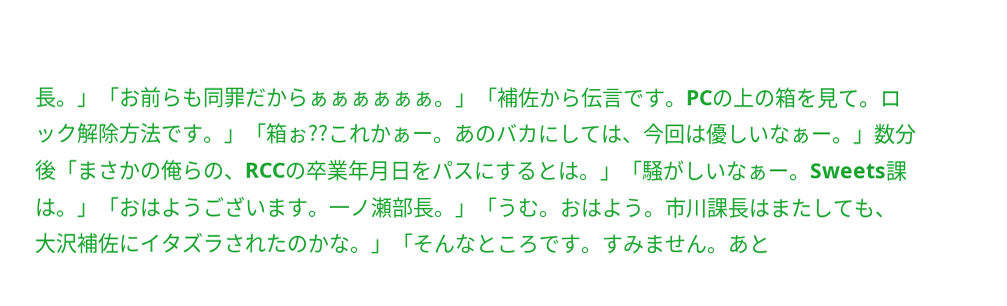長。」「お前らも同罪だからぁぁぁぁぁぁ。」「補佐から伝言です。PCの上の箱を見て。ロック解除方法です。」「箱ぉ??これかぁー。あのバカにしては、今回は優しいなぁー。」数分後「まさかの俺らの、RCCの卒業年月日をパスにするとは。」「騒がしいなぁー。Sweets課は。」「おはようございます。一ノ瀬部長。」「うむ。おはよう。市川課長はまたしても、大沢補佐にイタズラされたのかな。」「そんなところです。すみません。あと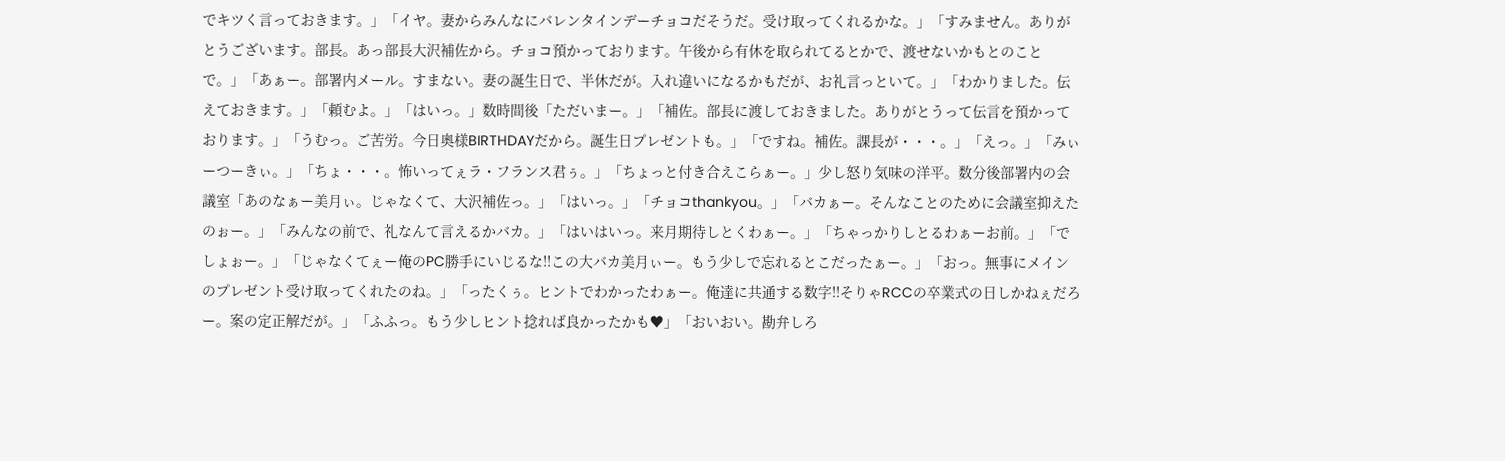でキツく言っておきます。」「イヤ。妻からみんなにバレンタインデーチョコだそうだ。受け取ってくれるかな。」「すみません。ありがとうございます。部長。あっ部長大沢補佐から。チョコ預かっております。午後から有休を取られてるとかで、渡せないかもとのことで。」「あぁー。部署内メール。すまない。妻の誕生日で、半休だが。入れ違いになるかもだが、お礼言っといて。」「わかりました。伝えておきます。」「頼むよ。」「はいっ。」数時間後「ただいまー。」「補佐。部長に渡しておきました。ありがとうって伝言を預かっております。」「うむっ。ご苦労。今日奥様BIRTHDAYだから。誕生日プレゼントも。」「ですね。補佐。課長が・・・。」「えっ。」「みぃーつーきぃ。」「ちょ・・・。怖いってぇラ・フランス君ぅ。」「ちょっと付き合えこらぁー。」少し怒り気味の洋平。数分後部署内の会議室「あのなぁー美月ぃ。じゃなくて、大沢補佐っ。」「はいっ。」「チョコthankyou。」「バカぁー。そんなことのために会議室抑えたのぉー。」「みんなの前で、礼なんて言えるかバカ。」「はいはいっ。来月期待しとくわぁー。」「ちゃっかりしとるわぁーお前。」「でしょぉー。」「じゃなくてぇー俺のPC勝手にいじるな!!この大バカ美月ぃー。もう少しで忘れるとこだったぁー。」「おっ。無事にメインのプレゼント受け取ってくれたのね。」「ったくぅ。ヒントでわかったわぁー。俺達に共通する数字!!そりゃRCCの卒業式の日しかねぇだろー。案の定正解だが。」「ふふっ。もう少しヒント捻れば良かったかも♥」「おいおい。勘弁しろ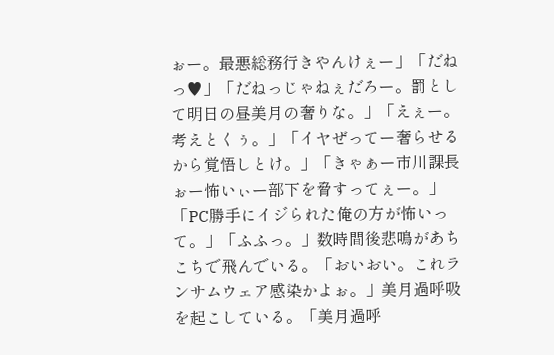ぉー。最悪総務行きやんけぇー」「だねっ♥」「だねっじゃねぇだろー。罰として明日の昼美月の奢りな。」「えぇー。考えとくぅ。」「イヤぜってー奢らせるから覚悟しとけ。」「きゃぁー市川課長ぉー怖いぃー部下を脅すってぇー。」「PC勝手にイジられた俺の方が怖いって。」「ふふっ。」数時間後悲鳴があちこちで飛んでいる。「おいおい。これランサムウェア感染かよぉ。」美月過呼吸を起こしている。「美月過呼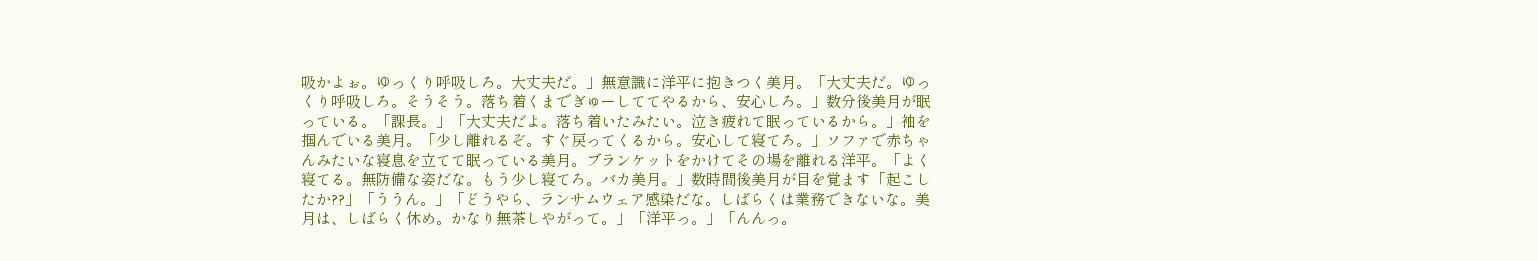吸かよぉ。ゆっくり呼吸しろ。大丈夫だ。」無意識に洋平に抱きつく美月。「大丈夫だ。ゆっくり呼吸しろ。そうそう。落ち着くまでぎゅーしててやるから、安心しろ。」数分後美月が眠っている。「課長。」「大丈夫だよ。落ち着いたみたい。泣き疲れて眠っているから。」袖を掴んでいる美月。「少し離れるぞ。すぐ戻ってくるから。安心して寝てろ。」ソファで赤ちゃんみたいな寝息を立てて眠っている美月。ブランケットをかけてその場を離れる洋平。「よく寝てる。無防備な姿だな。もう少し寝てろ。バカ美月。」数時間後美月が目を覚ます「起こしたか??」「ううん。」「どうやら、ランサムウェア感染だな。しばらくは業務できないな。美月は、しばらく休め。かなり無茶しやがって。」「洋平っ。」「んんっ。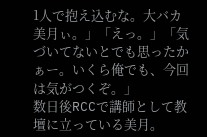1人で抱え込むな。大バカ美月ぃ。」「えっ。」「気づいてないとでも思ったかぁー。いくら俺でも、今回は気がつくぞ。」
数日後RCCで講師として教壇に立っている美月。